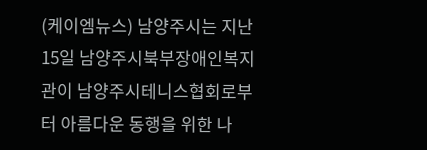(케이엠뉴스) 남양주시는 지난 15일 남양주시북부장애인복지관이 남양주시테니스협회로부터 아름다운 동행을 위한 나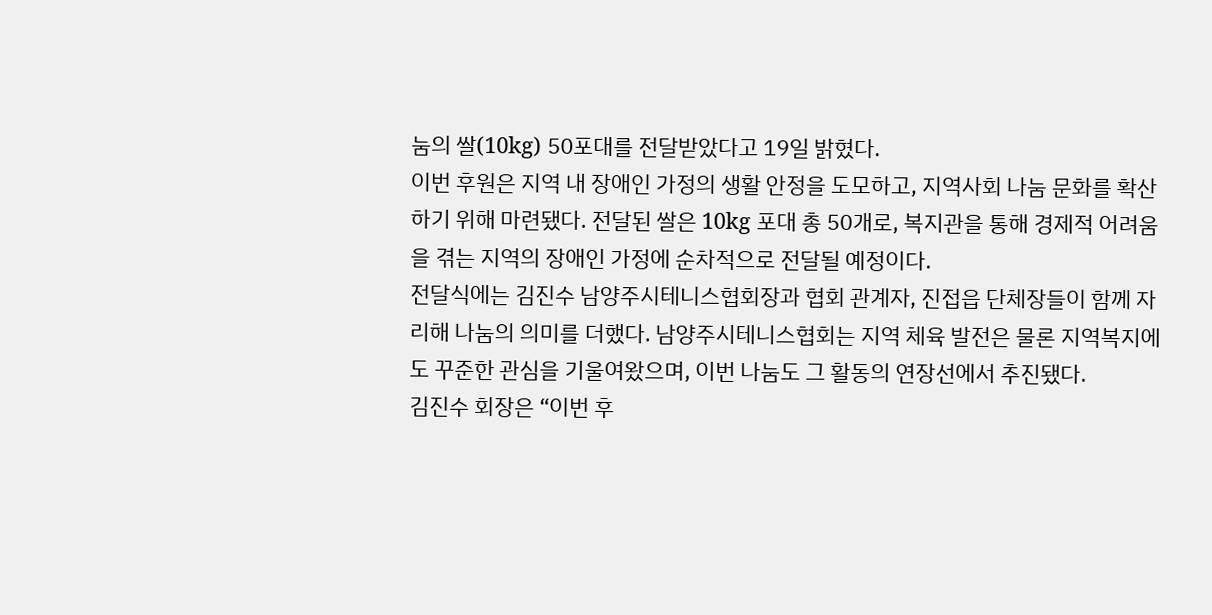눔의 쌀(10kg) 50포대를 전달받았다고 19일 밝혔다.
이번 후원은 지역 내 장애인 가정의 생활 안정을 도모하고, 지역사회 나눔 문화를 확산하기 위해 마련됐다. 전달된 쌀은 10kg 포대 총 50개로, 복지관을 통해 경제적 어려움을 겪는 지역의 장애인 가정에 순차적으로 전달될 예정이다.
전달식에는 김진수 남양주시테니스협회장과 협회 관계자, 진접읍 단체장들이 함께 자리해 나눔의 의미를 더했다. 남양주시테니스협회는 지역 체육 발전은 물론 지역복지에도 꾸준한 관심을 기울여왔으며, 이번 나눔도 그 활동의 연장선에서 추진됐다.
김진수 회장은 “이번 후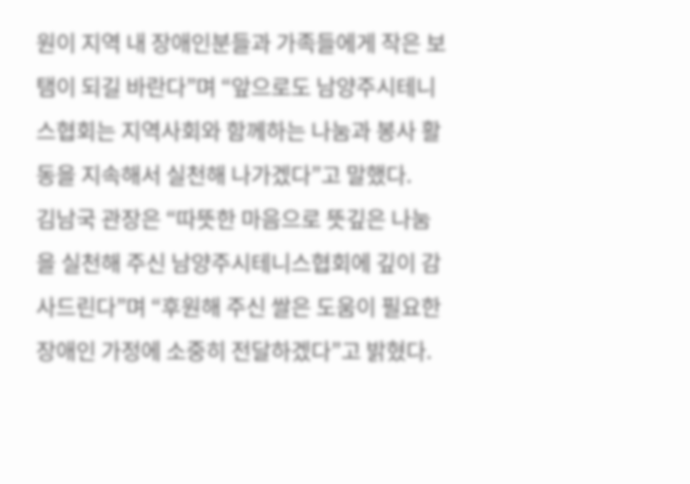원이 지역 내 장애인분들과 가족들에게 작은 보탬이 되길 바란다”며 “앞으로도 남양주시테니스협회는 지역사회와 함께하는 나눔과 봉사 활동을 지속해서 실천해 나가겠다”고 말했다.
김남국 관장은 “따뜻한 마음으로 뜻깊은 나눔을 실천해 주신 남양주시테니스협회에 깊이 감사드린다”며 “후원해 주신 쌀은 도움이 필요한 장애인 가정에 소중히 전달하겠다”고 밝혔다.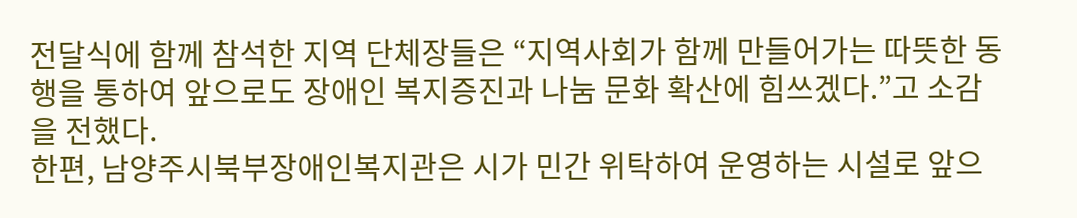전달식에 함께 참석한 지역 단체장들은 “지역사회가 함께 만들어가는 따뜻한 동행을 통하여 앞으로도 장애인 복지증진과 나눔 문화 확산에 힘쓰겠다.”고 소감을 전했다.
한편, 남양주시북부장애인복지관은 시가 민간 위탁하여 운영하는 시설로 앞으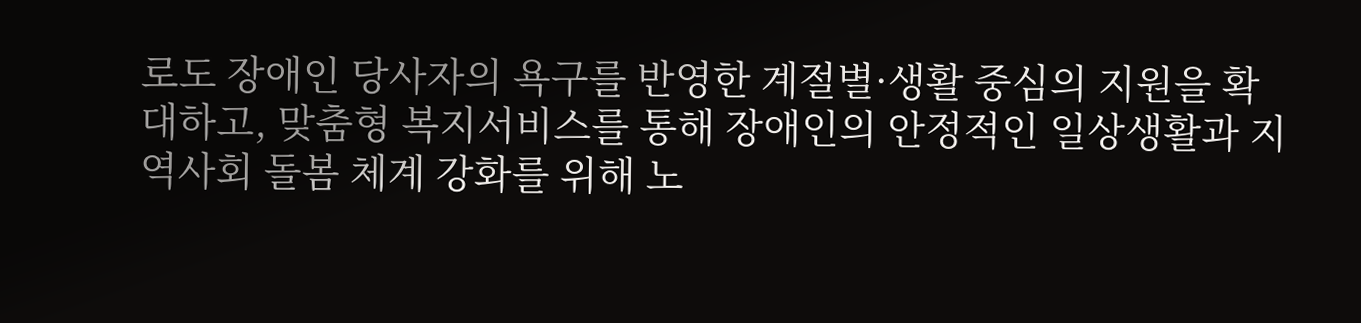로도 장애인 당사자의 욕구를 반영한 계절별·생활 중심의 지원을 확대하고, 맞춤형 복지서비스를 통해 장애인의 안정적인 일상생활과 지역사회 돌봄 체계 강화를 위해 노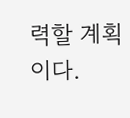력할 계획이다.